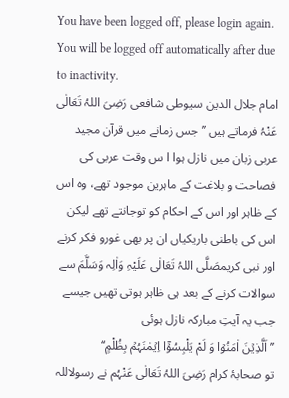You have been logged off, please login again.
You will be logged off automatically after due to inactivity.
امام جلال الدین سیوطی شافعی رَضِیَ اللہُ تَعَالٰی عَنْہُ فرماتے ہیں ’’جس زمانے میں قرآن مجید عربی زبان میں نازل ہوا ا س وقت عربی کی فصاحت و بلاغت کے ماہرین موجود تھے، وہ اس کے ظاہر اور اس کے احکام کو توجانتے تھے لیکن اس کی باطنی باریکیاں ان پر بھی غورو فکر کرنے اور نبی کریمصَلَّی اللہُ تَعَالٰی عَلَیْہِ وَاٰلِہ وَسَلَّمَ سے سوالات کرنے کے بعد ہی ظاہر ہوتی تھیں جیسے جب یہ آیتِ مبارکہ نازل ہوئی
’’اَلَّذِیۡنَ اٰمَنُوۡا وَ لَمْ یَلْبِسُوۡۤا اِیۡمٰنَہُمۡ بِظُلْمٍ‘‘
تو صحابۂ کرام رَضِیَ اللہُ تَعَالٰی عَنْہُم نے رسولاللہ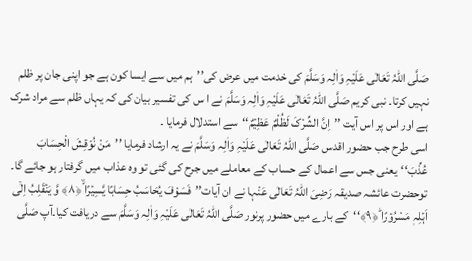صَلَّی اللہُ تَعَالٰی عَلَیْہِ وَاٰلِہ وَسَلَّمَ کی خدمت میں عرض کی’’ہم میں سے ایسا کون ہے جو اپنی جان پر ظلم نہیں کرتا۔ نبی کریم صَلَّی اللہُ تَعَالٰی عَلَیْہِ وَاٰلِہ وَسَلَّمَ نے ا س کی تفسیر بیان کی کہ یہاں ظلم سے مراد شرک ہے اور اس پر اس آیت ’’اِنَّ الشِّرْکَ لَظُلْمٌ عَظِیۡمٌ‘‘سے استدلال فرمایا ۔
اسی طرح جب حضور اقدس صَلَّی اللہُ تَعَالٰی عَلَیْہِ وَاٰلِہ وَسَلَّمَ نے یہ ارشاد فرمایا ’’مَنْ نُوْقِشَ الْحِسَابَ عُذِّبَ‘‘یعنی جس سے اعمال کے حساب کے معاملے میں جرح کی گئی تو وہ عذاب میں گرفتار ہو جائے گا۔ توحضرت عائشہ صدیقہ رَضِیَ اللہُ تَعَالٰی عَنْہا نے ان آیات’’فَسَوْفَ یُحَاسَبُ حِسَابًا یَّسِیۡرًا ۙ﴿۸﴾ وَّ یَنۡقَلِبُ اِلٰۤی اَہۡلِہٖ مَسْرُوۡرًا ؕ﴿۹﴾‘‘کے بارے میں حضور پرنور صَلَّی اللہُ تَعَالٰی عَلَیْہِ وَاٰلِہ وَسَلَّمَ سے دریافت کیا۔آپ صَلَّی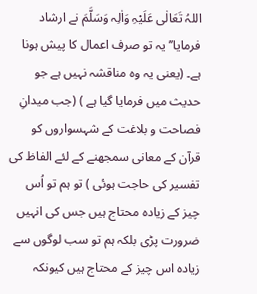اللہُ تَعَالٰی عَلَیْہِ وَاٰلِہ وَسَلَّمَ نے ارشاد فرمایا’’یہ تو صرف اعمال کا پیش ہونا ہے۔ (یعنی یہ وہ مناقشہ نہیں ہے جو حدیث میں فرمایا گیا ہے ) (جب میدانِ فصاحت و بلاغت کے شہسواروں کو قرآن کے معانی سمجھنے کے لئے الفاظ کی تفسیر کی حاجت ہوئی ) تو ہم تو اُس چیز کے زیادہ محتاج ہیں جس کی انہیں ضرورت پڑی بلکہ ہم تو سب لوگوں سے زیادہ اس چیز کے محتاج ہیں کیونکہ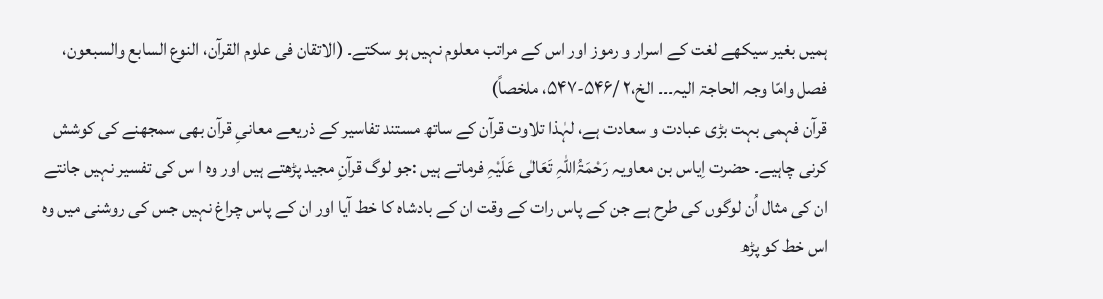ہمیں بغیر سیکھے لغت کے اسرار و رموز اور اس کے مراتب معلوم نہیں ہو سکتے۔ (الاتقان فی علوم القرآن، النوع السابع والسبعون، فصل وامّا وجہ الحاجۃ الیہ۔۔۔ الخ،۲ /۵۴۶-۵۴۷، ملخصاً)
قرآن فہمی بہت بڑی عبادت و سعادت ہے، لہٰذا تلاوت قرآن کے ساتھ مستند تفاسیر کے ذریعے معانیِ قرآن بھی سمجھنے کی کوشش کرنی چاہیے۔ حضرت اِیاس بن معاویہ رَحْمَۃُاللہِ تَعَالٰی عَلَیْہِ فرماتے ہیں :جو لوگ قرآنِ مجید پڑھتے ہیں اور وہ ا س کی تفسیر نہیں جانتے ان کی مثال اُن لوگوں کی طرح ہے جن کے پاس رات کے وقت ان کے بادشاہ کا خط آیا اور ان کے پاس چراغ نہیں جس کی روشنی میں وہ اس خط کو پڑھ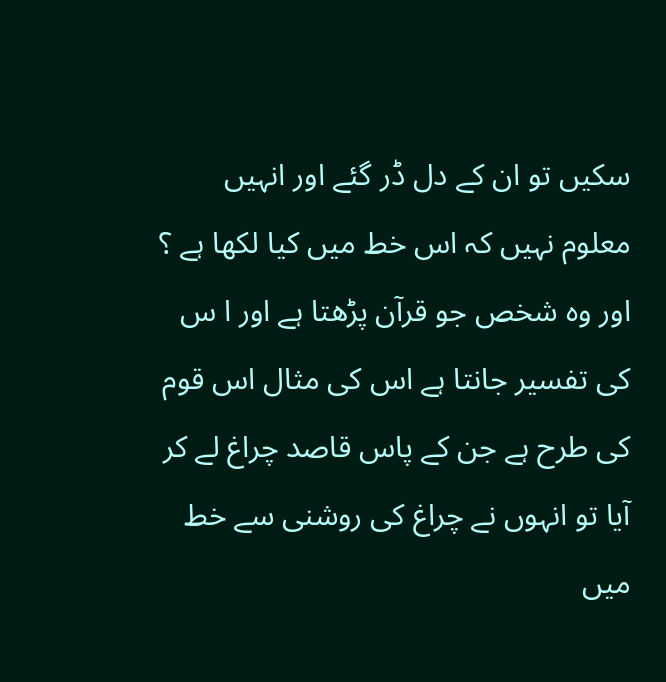سکیں تو ان کے دل ڈر گئے اور انہیں معلوم نہیں کہ اس خط میں کیا لکھا ہے ؟ اور وہ شخص جو قرآن پڑھتا ہے اور ا س کی تفسیر جانتا ہے اس کی مثال اس قوم کی طرح ہے جن کے پاس قاصد چراغ لے کر آیا تو انہوں نے چراغ کی روشنی سے خط میں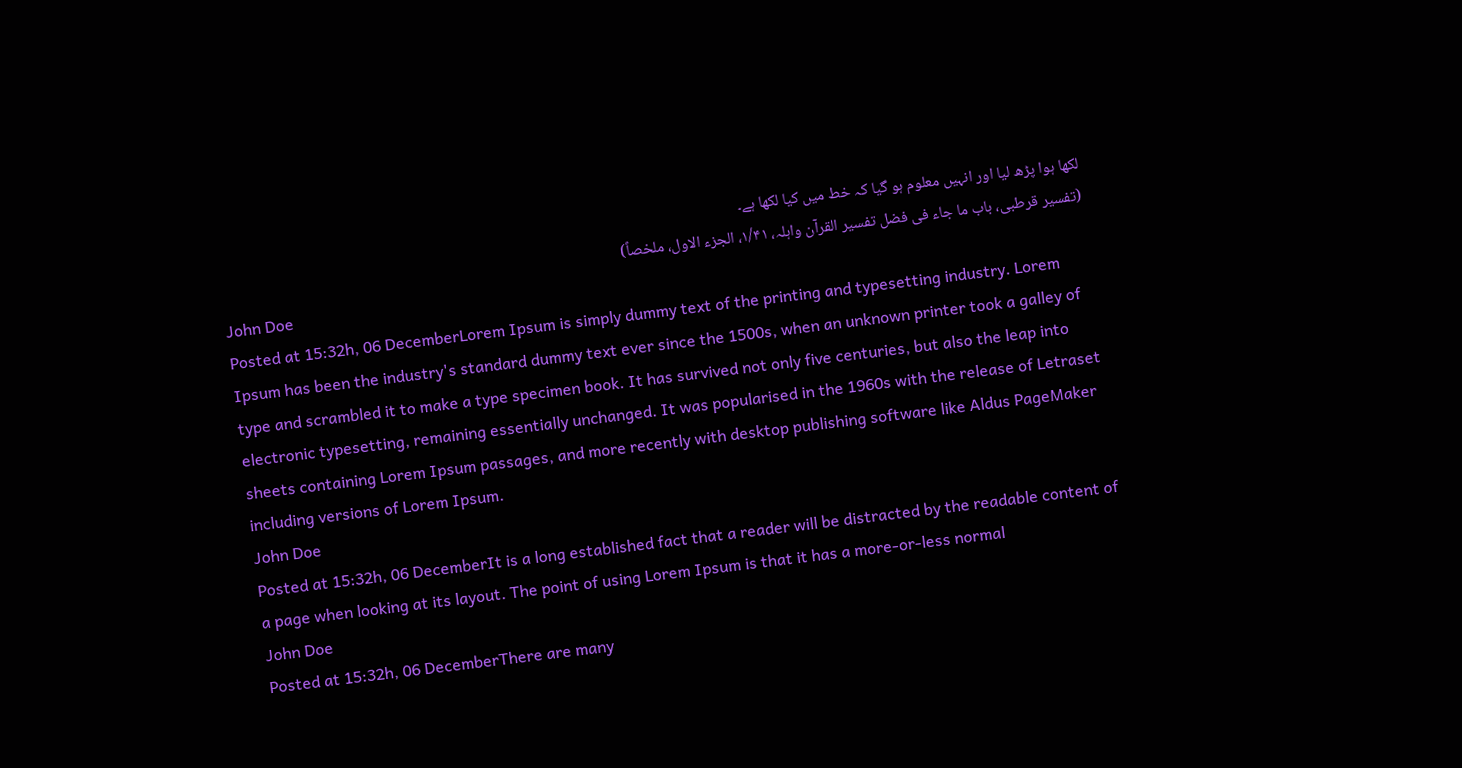لکھا ہوا پڑھ لیا اور انہیں معلوم ہو گیا کہ خط میں کیا لکھا ہے۔
(تفسیر قرطبی، باب ما جاء فی فضل تفسیر القرآن واہلہ، ۱/۴۱، الجزء الاول، ملخصاً)
John Doe
Posted at 15:32h, 06 DecemberLorem Ipsum is simply dummy text of the printing and typesetting industry. Lorem Ipsum has been the industry's standard dummy text ever since the 1500s, when an unknown printer took a galley of type and scrambled it to make a type specimen book. It has survived not only five centuries, but also the leap into electronic typesetting, remaining essentially unchanged. It was popularised in the 1960s with the release of Letraset sheets containing Lorem Ipsum passages, and more recently with desktop publishing software like Aldus PageMaker including versions of Lorem Ipsum.
John Doe
Posted at 15:32h, 06 DecemberIt is a long established fact that a reader will be distracted by the readable content of a page when looking at its layout. The point of using Lorem Ipsum is that it has a more-or-less normal
John Doe
Posted at 15:32h, 06 DecemberThere are many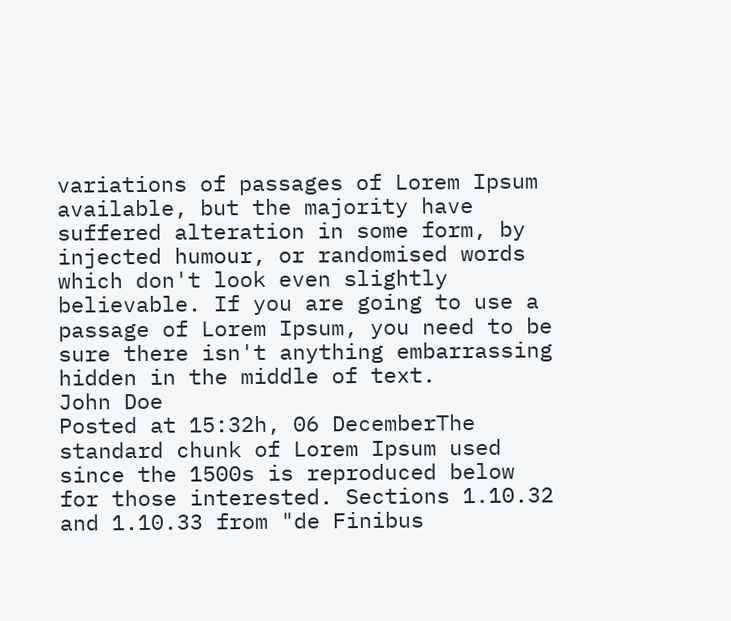variations of passages of Lorem Ipsum available, but the majority have suffered alteration in some form, by injected humour, or randomised words which don't look even slightly believable. If you are going to use a passage of Lorem Ipsum, you need to be sure there isn't anything embarrassing hidden in the middle of text.
John Doe
Posted at 15:32h, 06 DecemberThe standard chunk of Lorem Ipsum used since the 1500s is reproduced below for those interested. Sections 1.10.32 and 1.10.33 from "de Finibus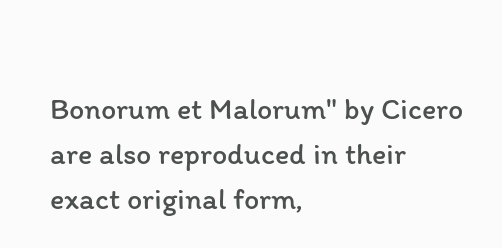Bonorum et Malorum" by Cicero are also reproduced in their exact original form,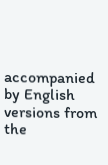accompanied by English versions from the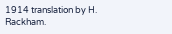1914 translation by H. Rackham.